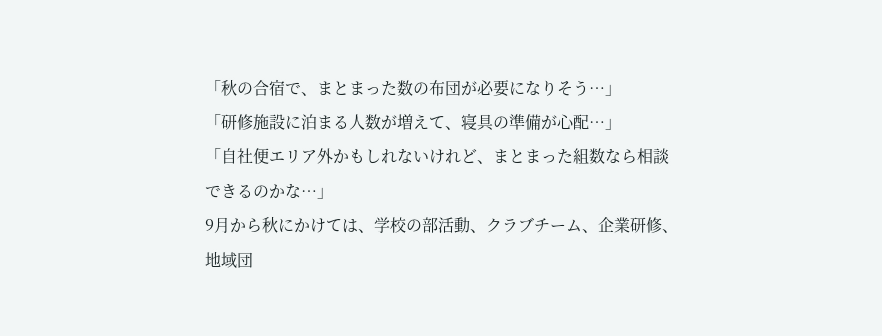「秋の合宿で、まとまった数の布団が必要になりそう…」
「研修施設に泊まる人数が増えて、寝具の準備が心配…」
「自社便エリア外かもしれないけれど、まとまった組数なら相談できるのかな…」
9月から秋にかけては、学校の部活動、クラブチーム、企業研修、地域団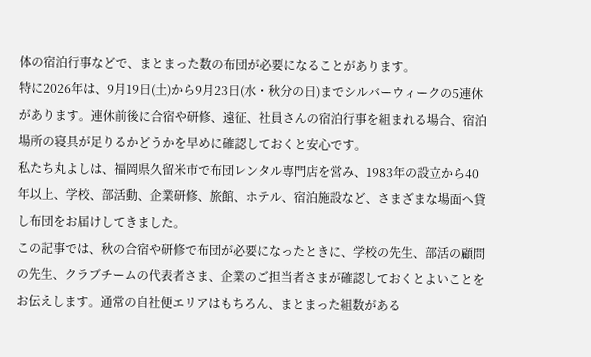体の宿泊行事などで、まとまった数の布団が必要になることがあります。
特に2026年は、9月19日(土)から9月23日(水・秋分の日)までシルバーウィークの5連休があります。連休前後に合宿や研修、遠征、社員さんの宿泊行事を組まれる場合、宿泊場所の寝具が足りるかどうかを早めに確認しておくと安心です。
私たち丸よしは、福岡県久留米市で布団レンタル専門店を営み、1983年の設立から40年以上、学校、部活動、企業研修、旅館、ホテル、宿泊施設など、さまざまな場面へ貸し布団をお届けしてきました。
この記事では、秋の合宿や研修で布団が必要になったときに、学校の先生、部活の顧問の先生、クラブチームの代表者さま、企業のご担当者さまが確認しておくとよいことをお伝えします。通常の自社便エリアはもちろん、まとまった組数がある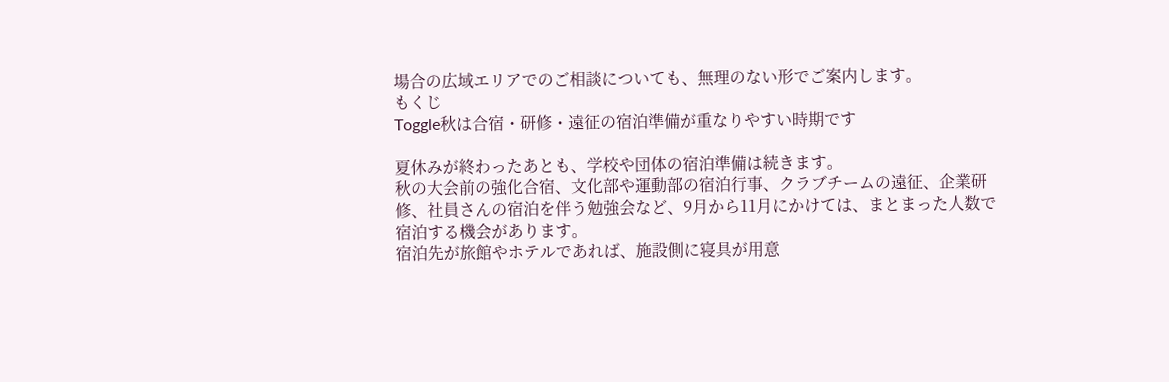場合の広域エリアでのご相談についても、無理のない形でご案内します。
もくじ
Toggle秋は合宿・研修・遠征の宿泊準備が重なりやすい時期です

夏休みが終わったあとも、学校や団体の宿泊準備は続きます。
秋の大会前の強化合宿、文化部や運動部の宿泊行事、クラブチームの遠征、企業研修、社員さんの宿泊を伴う勉強会など、9月から11月にかけては、まとまった人数で宿泊する機会があります。
宿泊先が旅館やホテルであれば、施設側に寝具が用意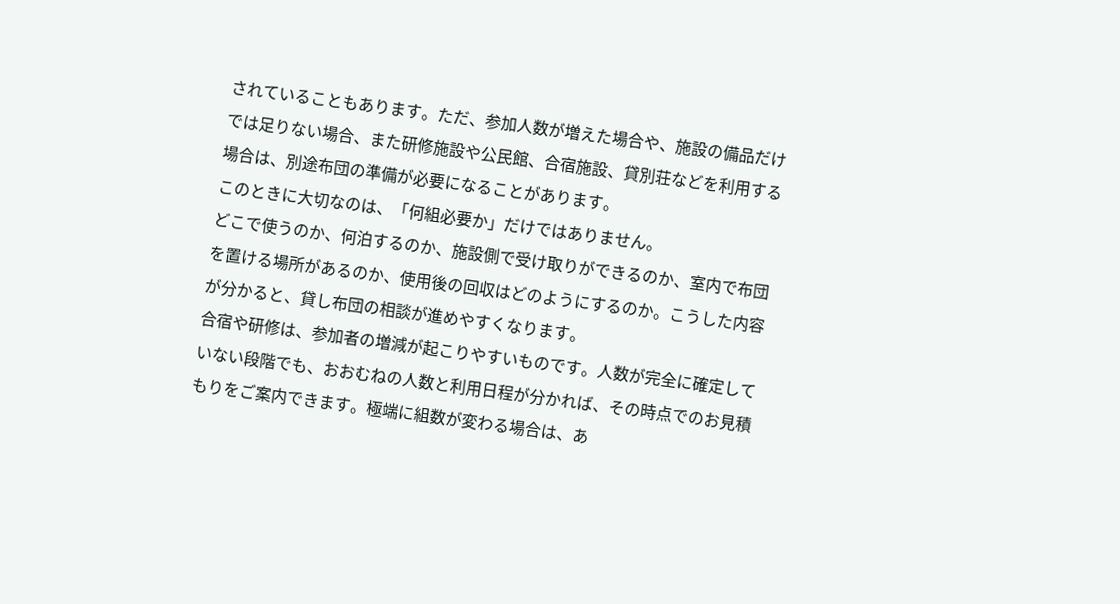されていることもあります。ただ、参加人数が増えた場合や、施設の備品だけでは足りない場合、また研修施設や公民館、合宿施設、貸別荘などを利用する場合は、別途布団の準備が必要になることがあります。
このときに大切なのは、「何組必要か」だけではありません。
どこで使うのか、何泊するのか、施設側で受け取りができるのか、室内で布団を置ける場所があるのか、使用後の回収はどのようにするのか。こうした内容が分かると、貸し布団の相談が進めやすくなります。
合宿や研修は、参加者の増減が起こりやすいものです。人数が完全に確定していない段階でも、おおむねの人数と利用日程が分かれば、その時点でのお見積もりをご案内できます。極端に組数が変わる場合は、あ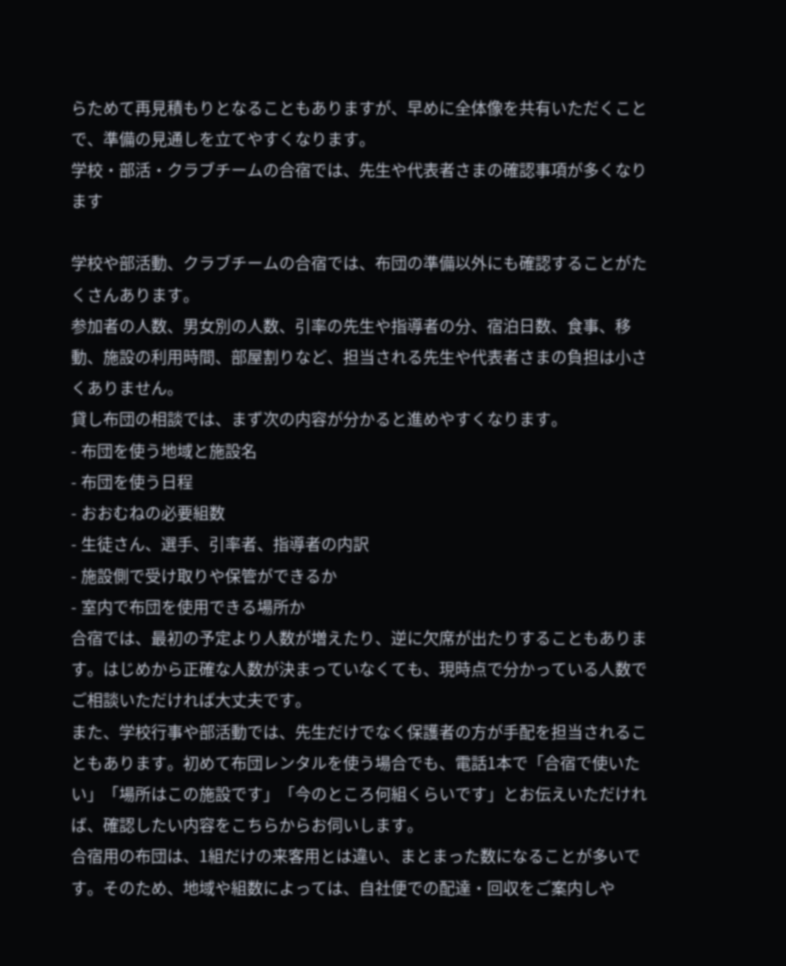らためて再見積もりとなることもありますが、早めに全体像を共有いただくことで、準備の見通しを立てやすくなります。
学校・部活・クラブチームの合宿では、先生や代表者さまの確認事項が多くなります

学校や部活動、クラブチームの合宿では、布団の準備以外にも確認することがたくさんあります。
参加者の人数、男女別の人数、引率の先生や指導者の分、宿泊日数、食事、移動、施設の利用時間、部屋割りなど、担当される先生や代表者さまの負担は小さくありません。
貸し布団の相談では、まず次の内容が分かると進めやすくなります。
- 布団を使う地域と施設名
- 布団を使う日程
- おおむねの必要組数
- 生徒さん、選手、引率者、指導者の内訳
- 施設側で受け取りや保管ができるか
- 室内で布団を使用できる場所か
合宿では、最初の予定より人数が増えたり、逆に欠席が出たりすることもあります。はじめから正確な人数が決まっていなくても、現時点で分かっている人数でご相談いただければ大丈夫です。
また、学校行事や部活動では、先生だけでなく保護者の方が手配を担当されることもあります。初めて布団レンタルを使う場合でも、電話1本で「合宿で使いたい」「場所はこの施設です」「今のところ何組くらいです」とお伝えいただければ、確認したい内容をこちらからお伺いします。
合宿用の布団は、1組だけの来客用とは違い、まとまった数になることが多いです。そのため、地域や組数によっては、自社便での配達・回収をご案内しや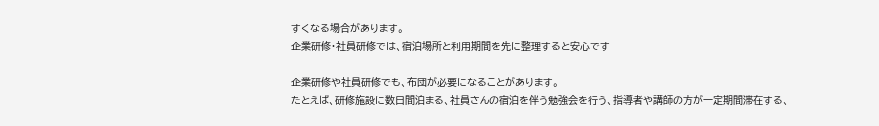すくなる場合があります。
企業研修・社員研修では、宿泊場所と利用期間を先に整理すると安心です

企業研修や社員研修でも、布団が必要になることがあります。
たとえば、研修施設に数日間泊まる、社員さんの宿泊を伴う勉強会を行う、指導者や講師の方が一定期間滞在する、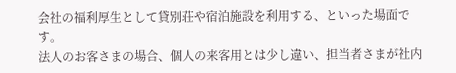会社の福利厚生として貸別荘や宿泊施設を利用する、といった場面です。
法人のお客さまの場合、個人の来客用とは少し違い、担当者さまが社内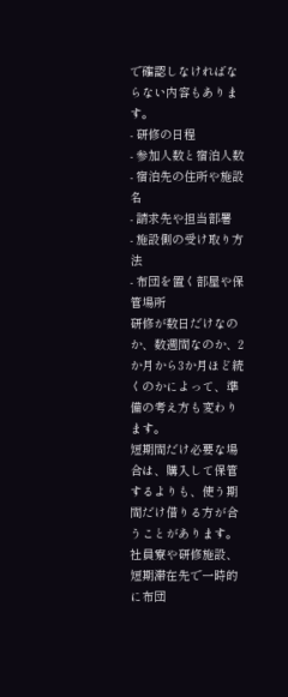で確認しなければならない内容もあります。
- 研修の日程
- 参加人数と宿泊人数
- 宿泊先の住所や施設名
- 請求先や担当部署
- 施設側の受け取り方法
- 布団を置く部屋や保管場所
研修が数日だけなのか、数週間なのか、2か月から3か月ほど続くのかによって、準備の考え方も変わります。
短期間だけ必要な場合は、購入して保管するよりも、使う期間だけ借りる方が合うことがあります。社員寮や研修施設、短期滞在先で一時的に布団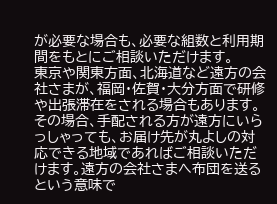が必要な場合も、必要な組数と利用期間をもとにご相談いただけます。
東京や関東方面、北海道など遠方の会社さまが、福岡・佐賀・大分方面で研修や出張滞在をされる場合もあります。その場合、手配される方が遠方にいらっしゃっても、お届け先が丸よしの対応できる地域であればご相談いただけます。遠方の会社さまへ布団を送るという意味で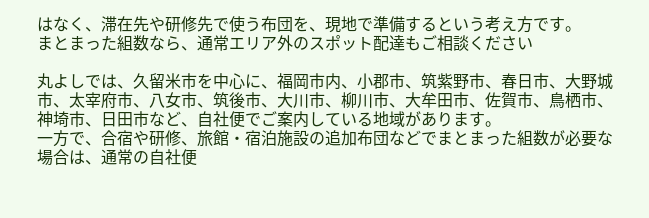はなく、滞在先や研修先で使う布団を、現地で準備するという考え方です。
まとまった組数なら、通常エリア外のスポット配達もご相談ください

丸よしでは、久留米市を中心に、福岡市内、小郡市、筑紫野市、春日市、大野城市、太宰府市、八女市、筑後市、大川市、柳川市、大牟田市、佐賀市、鳥栖市、神埼市、日田市など、自社便でご案内している地域があります。
一方で、合宿や研修、旅館・宿泊施設の追加布団などでまとまった組数が必要な場合は、通常の自社便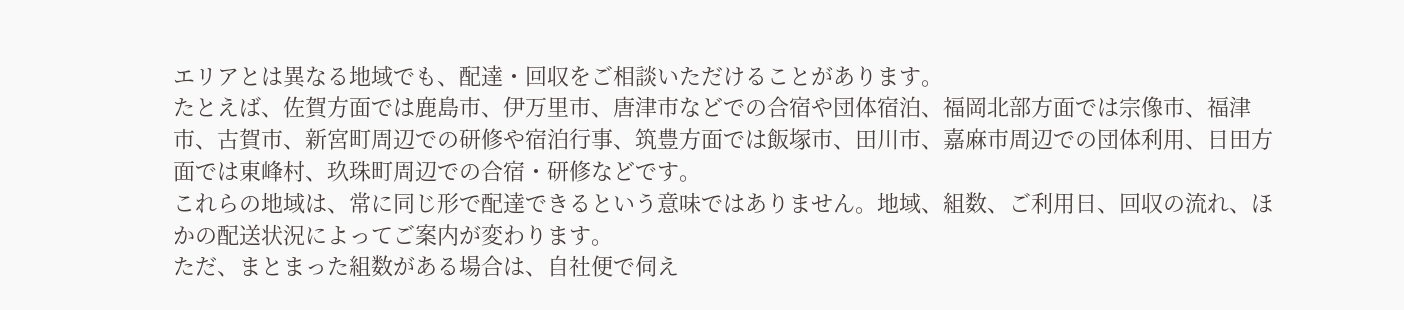エリアとは異なる地域でも、配達・回収をご相談いただけることがあります。
たとえば、佐賀方面では鹿島市、伊万里市、唐津市などでの合宿や団体宿泊、福岡北部方面では宗像市、福津市、古賀市、新宮町周辺での研修や宿泊行事、筑豊方面では飯塚市、田川市、嘉麻市周辺での団体利用、日田方面では東峰村、玖珠町周辺での合宿・研修などです。
これらの地域は、常に同じ形で配達できるという意味ではありません。地域、組数、ご利用日、回収の流れ、ほかの配送状況によってご案内が変わります。
ただ、まとまった組数がある場合は、自社便で伺え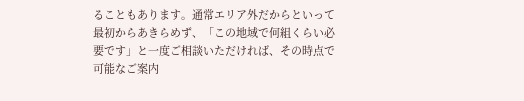ることもあります。通常エリア外だからといって最初からあきらめず、「この地域で何組くらい必要です」と一度ご相談いただければ、その時点で可能なご案内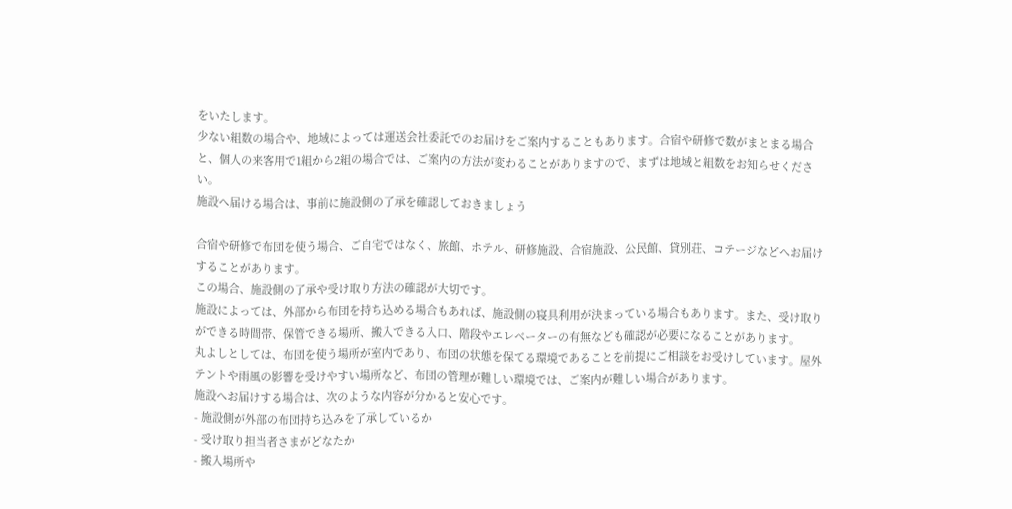をいたします。
少ない組数の場合や、地域によっては運送会社委託でのお届けをご案内することもあります。合宿や研修で数がまとまる場合と、個人の来客用で1組から2組の場合では、ご案内の方法が変わることがありますので、まずは地域と組数をお知らせください。
施設へ届ける場合は、事前に施設側の了承を確認しておきましょう

合宿や研修で布団を使う場合、ご自宅ではなく、旅館、ホテル、研修施設、合宿施設、公民館、貸別荘、コテージなどへお届けすることがあります。
この場合、施設側の了承や受け取り方法の確認が大切です。
施設によっては、外部から布団を持ち込める場合もあれば、施設側の寝具利用が決まっている場合もあります。また、受け取りができる時間帯、保管できる場所、搬入できる入口、階段やエレベーターの有無なども確認が必要になることがあります。
丸よしとしては、布団を使う場所が室内であり、布団の状態を保てる環境であることを前提にご相談をお受けしています。屋外テントや雨風の影響を受けやすい場所など、布団の管理が難しい環境では、ご案内が難しい場合があります。
施設へお届けする場合は、次のような内容が分かると安心です。
- 施設側が外部の布団持ち込みを了承しているか
- 受け取り担当者さまがどなたか
- 搬入場所や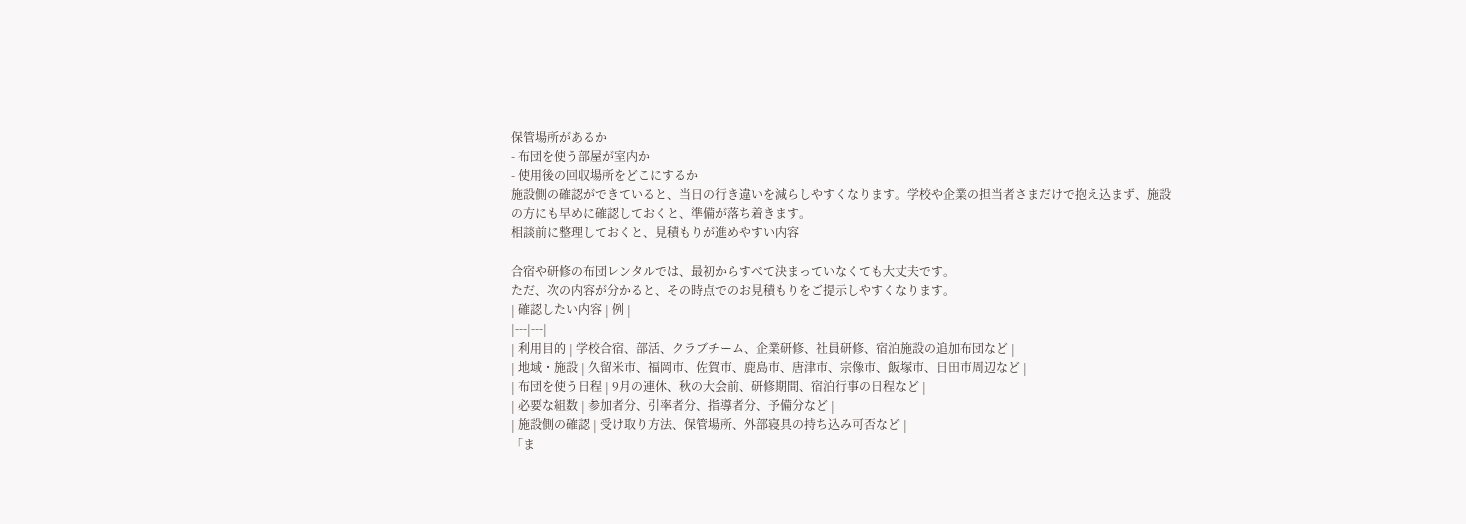保管場所があるか
- 布団を使う部屋が室内か
- 使用後の回収場所をどこにするか
施設側の確認ができていると、当日の行き違いを減らしやすくなります。学校や企業の担当者さまだけで抱え込まず、施設の方にも早めに確認しておくと、準備が落ち着きます。
相談前に整理しておくと、見積もりが進めやすい内容

合宿や研修の布団レンタルでは、最初からすべて決まっていなくても大丈夫です。
ただ、次の内容が分かると、その時点でのお見積もりをご提示しやすくなります。
| 確認したい内容 | 例 |
|---|---|
| 利用目的 | 学校合宿、部活、クラブチーム、企業研修、社員研修、宿泊施設の追加布団など |
| 地域・施設 | 久留米市、福岡市、佐賀市、鹿島市、唐津市、宗像市、飯塚市、日田市周辺など |
| 布団を使う日程 | 9月の連休、秋の大会前、研修期間、宿泊行事の日程など |
| 必要な組数 | 参加者分、引率者分、指導者分、予備分など |
| 施設側の確認 | 受け取り方法、保管場所、外部寝具の持ち込み可否など |
「ま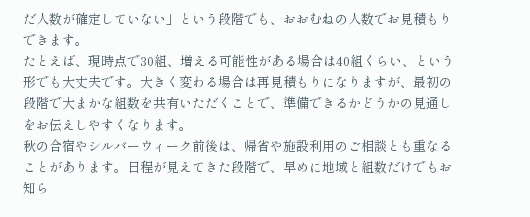だ人数が確定していない」という段階でも、おおむねの人数でお見積もりできます。
たとえば、現時点で30組、増える可能性がある場合は40組くらい、という形でも大丈夫です。大きく変わる場合は再見積もりになりますが、最初の段階で大まかな組数を共有いただくことで、準備できるかどうかの見通しをお伝えしやすくなります。
秋の合宿やシルバーウィーク前後は、帰省や施設利用のご相談とも重なることがあります。日程が見えてきた段階で、早めに地域と組数だけでもお知ら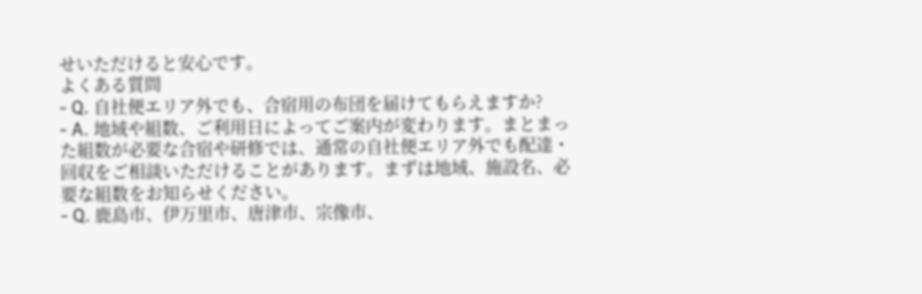せいただけると安心です。
よくある質問
- Q. 自社便エリア外でも、合宿用の布団を届けてもらえますか?
- A. 地域や組数、ご利用日によってご案内が変わります。まとまった組数が必要な合宿や研修では、通常の自社便エリア外でも配達・回収をご相談いただけることがあります。まずは地域、施設名、必要な組数をお知らせください。
- Q. 鹿島市、伊万里市、唐津市、宗像市、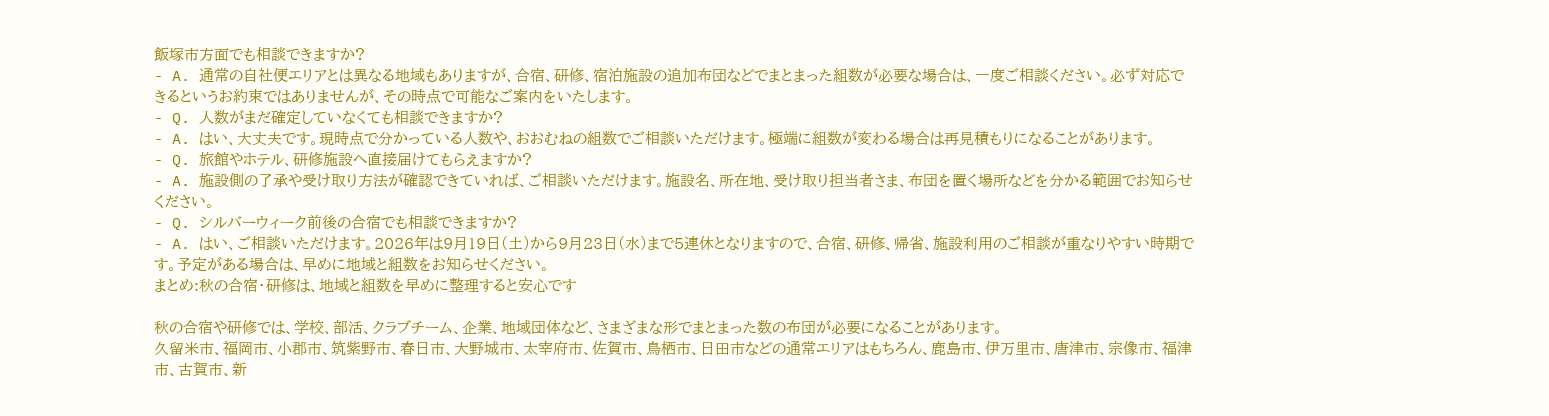飯塚市方面でも相談できますか?
- A. 通常の自社便エリアとは異なる地域もありますが、合宿、研修、宿泊施設の追加布団などでまとまった組数が必要な場合は、一度ご相談ください。必ず対応できるというお約束ではありませんが、その時点で可能なご案内をいたします。
- Q. 人数がまだ確定していなくても相談できますか?
- A. はい、大丈夫です。現時点で分かっている人数や、おおむねの組数でご相談いただけます。極端に組数が変わる場合は再見積もりになることがあります。
- Q. 旅館やホテル、研修施設へ直接届けてもらえますか?
- A. 施設側の了承や受け取り方法が確認できていれば、ご相談いただけます。施設名、所在地、受け取り担当者さま、布団を置く場所などを分かる範囲でお知らせください。
- Q. シルバーウィーク前後の合宿でも相談できますか?
- A. はい、ご相談いただけます。2026年は9月19日(土)から9月23日(水)まで5連休となりますので、合宿、研修、帰省、施設利用のご相談が重なりやすい時期です。予定がある場合は、早めに地域と組数をお知らせください。
まとめ:秋の合宿・研修は、地域と組数を早めに整理すると安心です

秋の合宿や研修では、学校、部活、クラブチーム、企業、地域団体など、さまざまな形でまとまった数の布団が必要になることがあります。
久留米市、福岡市、小郡市、筑紫野市、春日市、大野城市、太宰府市、佐賀市、鳥栖市、日田市などの通常エリアはもちろん、鹿島市、伊万里市、唐津市、宗像市、福津市、古賀市、新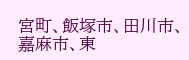宮町、飯塚市、田川市、嘉麻市、東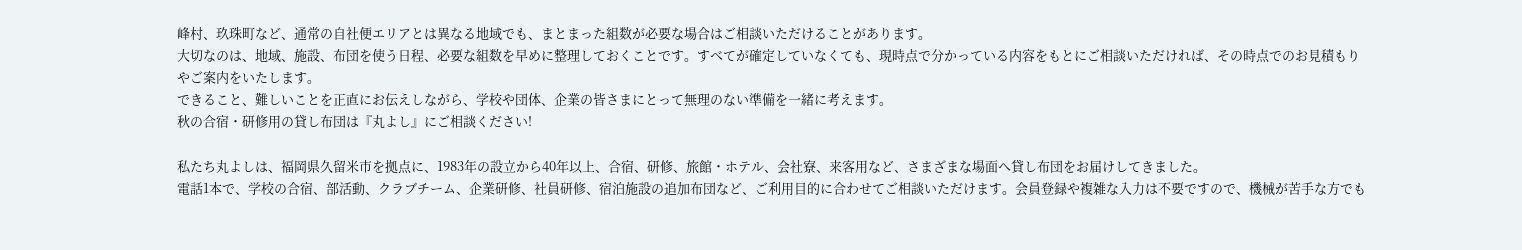峰村、玖珠町など、通常の自社便エリアとは異なる地域でも、まとまった組数が必要な場合はご相談いただけることがあります。
大切なのは、地域、施設、布団を使う日程、必要な組数を早めに整理しておくことです。すべてが確定していなくても、現時点で分かっている内容をもとにご相談いただければ、その時点でのお見積もりやご案内をいたします。
できること、難しいことを正直にお伝えしながら、学校や団体、企業の皆さまにとって無理のない準備を一緒に考えます。
秋の合宿・研修用の貸し布団は『丸よし』にご相談ください!

私たち丸よしは、福岡県久留米市を拠点に、1983年の設立から40年以上、合宿、研修、旅館・ホテル、会社寮、来客用など、さまざまな場面へ貸し布団をお届けしてきました。
電話1本で、学校の合宿、部活動、クラブチーム、企業研修、社員研修、宿泊施設の追加布団など、ご利用目的に合わせてご相談いただけます。会員登録や複雑な入力は不要ですので、機械が苦手な方でも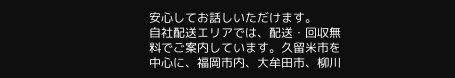安心してお話しいただけます。
自社配送エリアでは、配送・回収無料でご案内しています。久留米市を中心に、福岡市内、大牟田市、柳川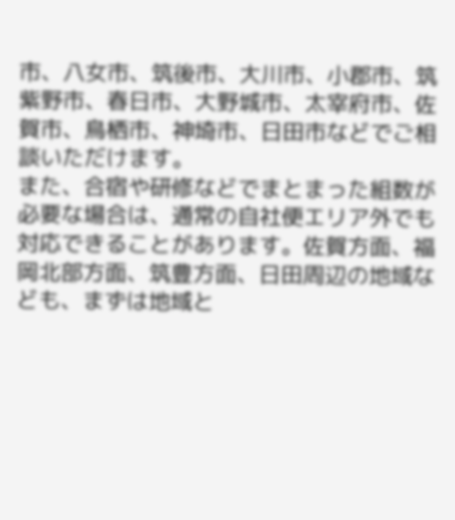市、八女市、筑後市、大川市、小郡市、筑紫野市、春日市、大野城市、太宰府市、佐賀市、鳥栖市、神埼市、日田市などでご相談いただけます。
また、合宿や研修などでまとまった組数が必要な場合は、通常の自社便エリア外でも対応できることがあります。佐賀方面、福岡北部方面、筑豊方面、日田周辺の地域なども、まずは地域と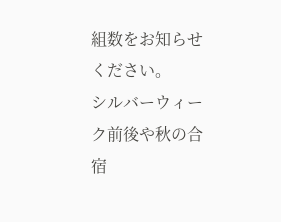組数をお知らせください。
シルバーウィーク前後や秋の合宿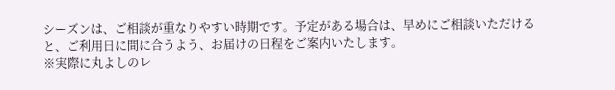シーズンは、ご相談が重なりやすい時期です。予定がある場合は、早めにご相談いただけると、ご利用日に間に合うよう、お届けの日程をご案内いたします。
※実際に丸よしのレ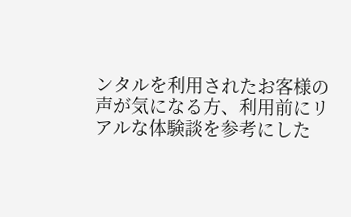ンタルを利用されたお客様の声が気になる方、利用前にリアルな体験談を参考にした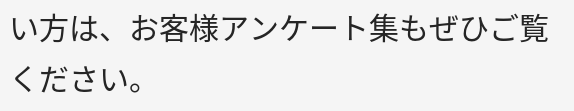い方は、お客様アンケート集もぜひご覧ください。